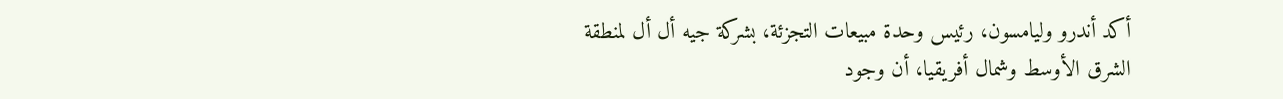أكد أندرو وليامسون، رئيس وحدة مبيعات التجزئة، بشركة جيه أل أل لمنطقة الشرق الأوسط وشمال أفريقيا، أن وجود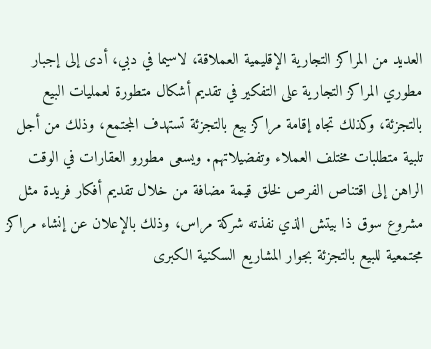العديد من المراكز التجارية الإقليمية العملاقة، لاسيما في دبي، أدى إلى إجبار مطوري المراكز التجارية على التفكير في تقديم أشكال متطورة لعمليات البيع بالتجزئة، وكذلك تجاه إقامة مراكز بيع بالتجزئة تستهدف المجتمع، وذلك من أجل تلبية متطلبات مختلف العملاء وتفضيلاتهم. ويسعى مطورو العقارات في الوقت الراهن إلى اقتناص الفرص لخلق قيمة مضافة من خلال تقديم أفكار فريدة مثل مشروع سوق ذا بيتش الذي نفذته شركة مراس، وذلك بالإعلان عن إنشاء مراكز مجتمعية للبيع بالتجزئة بجوار المشاريع السكنية الكبرى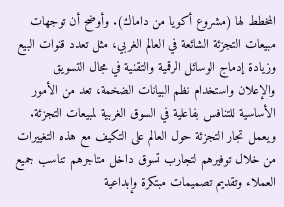المخطط لها (مشروع أكويا من داماك). وأوضح أن توجهات مبيعات التجزئة الشائعة في العالم الغربي، مثل تعدد قنوات البيع وزيادة إدماج الوسائل الرقمية والتقنية في مجال التسويق والإعلان واستخدام نظم البيانات الضخمة، تعد من الأمور الأساسية للتنافس بفاعلية في السوق الغربية لمبيعات التجزئة. ويعمل تجار التجزئة حول العالم على التكيف مع هذه التغييرات من خلال توفيرهم لتجارب تسوق داخل متاجرهم تناسب جميع العملاء وتقديم تصميمات مبتكرة وإبداعية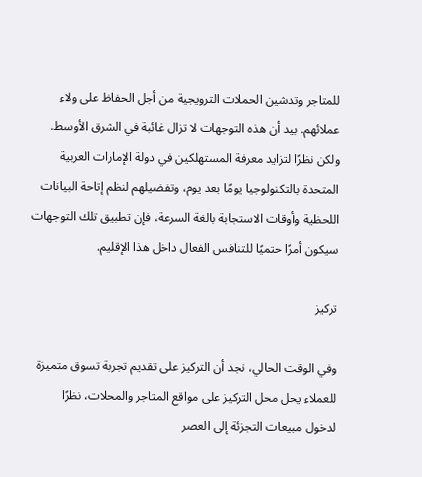للمتاجر وتدشين الحملات الترويجية من أجل الحفاظ على ولاء عملائهم. بيد أن هذه التوجهات لا تزال غائبة في الشرق الأوسط. ولكن نظرًا لتزايد معرفة المستهلكين في دولة الإمارات العربية المتحدة بالتكنولوجيا يومًا بعد يوم، وتفضيلهم لنظم إتاحة البيانات اللحظية وأوقات الاستجابة بالغة السرعة، فإن تطبيق تلك التوجهات سيكون أمرًا حتميًا للتنافس الفعال داخل هذا الإقليم.

تركيز

وفي الوقت الحالي، نجد أن التركيز على تقديم تجربة تسوق متميزة للعملاء يحل محل التركيز على مواقع المتاجر والمحلات، نظرًا لدخول مبيعات التجزئة إلى العصر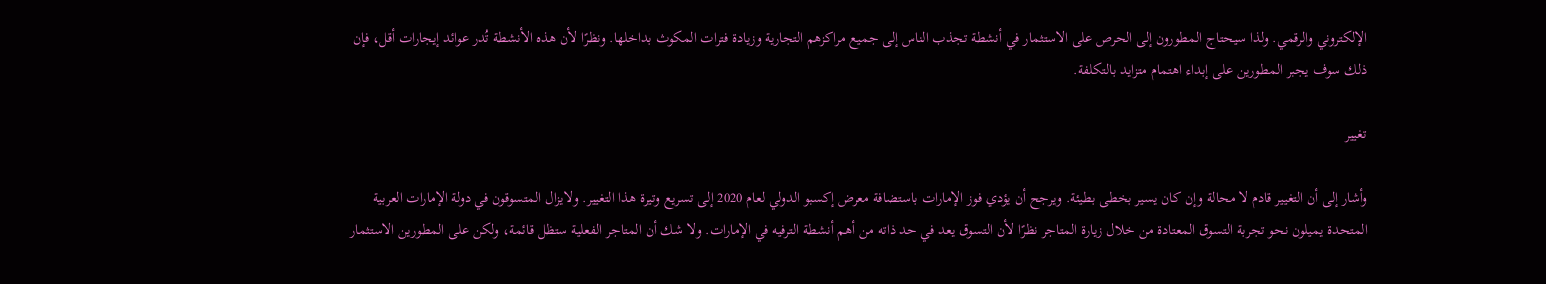الإلكتروني والرقمي. ولذا سيحتاج المطورون إلى الحرص على الاستثمار في أنشطة تجذب الناس إلى جميع مراكزهم التجارية وزيادة فترات المكوث بداخلها. ونظرًا لأن هذه الأنشطة تُدر عوائد إيجارات أقل، فإن ذلك سوف يجبر المطورين على إبداء اهتمام متزايد بالتكلفة.

تغيير

وأشار إلى أن التغيير قادم لا محالة وإن كان يسير بخطى بطيئة. ويرجح أن يؤدي فوز الإمارات باستضافة معرض إكسبو الدولي لعام 2020 إلى تسريع وتيرة هذا التغيير. ولايزال المتسوقون في دولة الإمارات العربية المتحدة يميلون نحو تجربة التسوق المعتادة من خلال زيارة المتاجر نظرًا لأن التسوق يعد في حد ذاته من أهم أنشطة الترفيه في الإمارات. ولا شك أن المتاجر الفعلية ستظل قائمة، ولكن على المطورين الاستثمار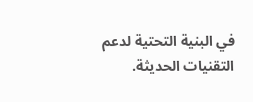في البنية التحتية لدعم التقنيات الحديثة.